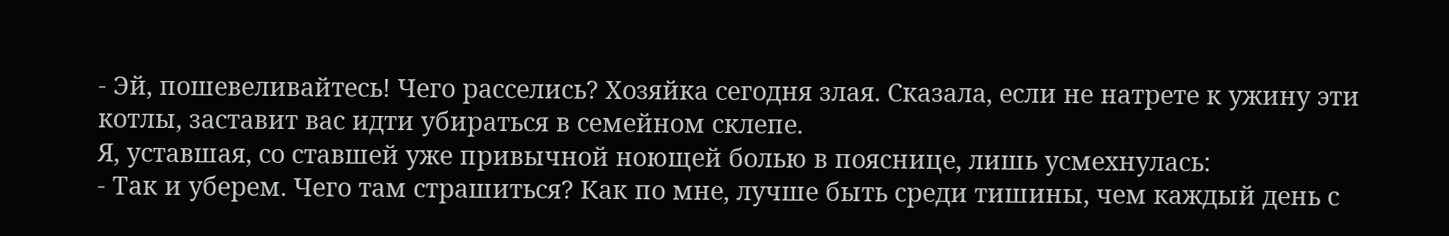- Эй, пошевеливайтесь! Чего расселись? Хозяйка сегодня злая. Сказала, если не натрете к ужину эти котлы, заставит вас идти убираться в семейном склепе.
Я, уставшая, со ставшей уже привычной ноющей болью в пояснице, лишь усмехнулась:
- Так и уберем. Чего там страшиться? Как по мне, лучше быть среди тишины, чем каждый день с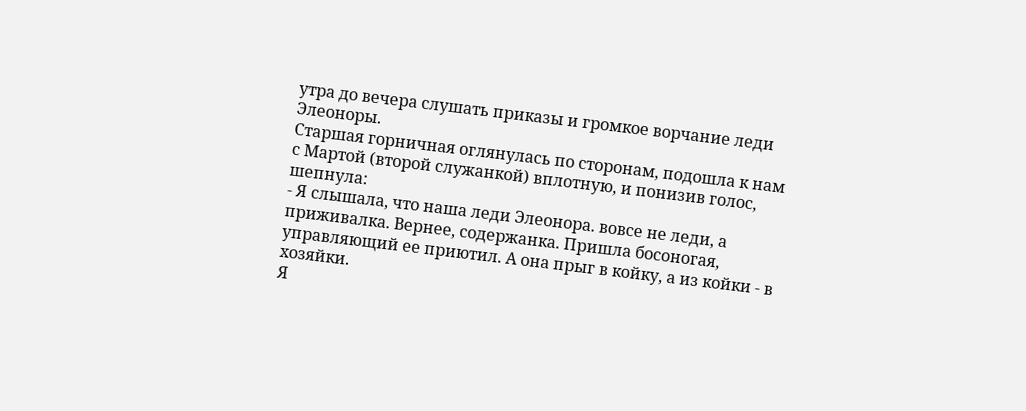утра до вечера слушать приказы и громкое ворчание леди Элеоноры.
Старшая горничная оглянулась по сторонам, подошла к нам с Мартой (второй служанкой) вплотную, и понизив голос, шепнула:
- Я слышала, что наша леди Элеонора. вовсе не леди, а приживалка. Вернее, содержанка. Пришла босоногая, управляющий ее приютил. А она прыг в койку, а из койки - в хозяйки.
Я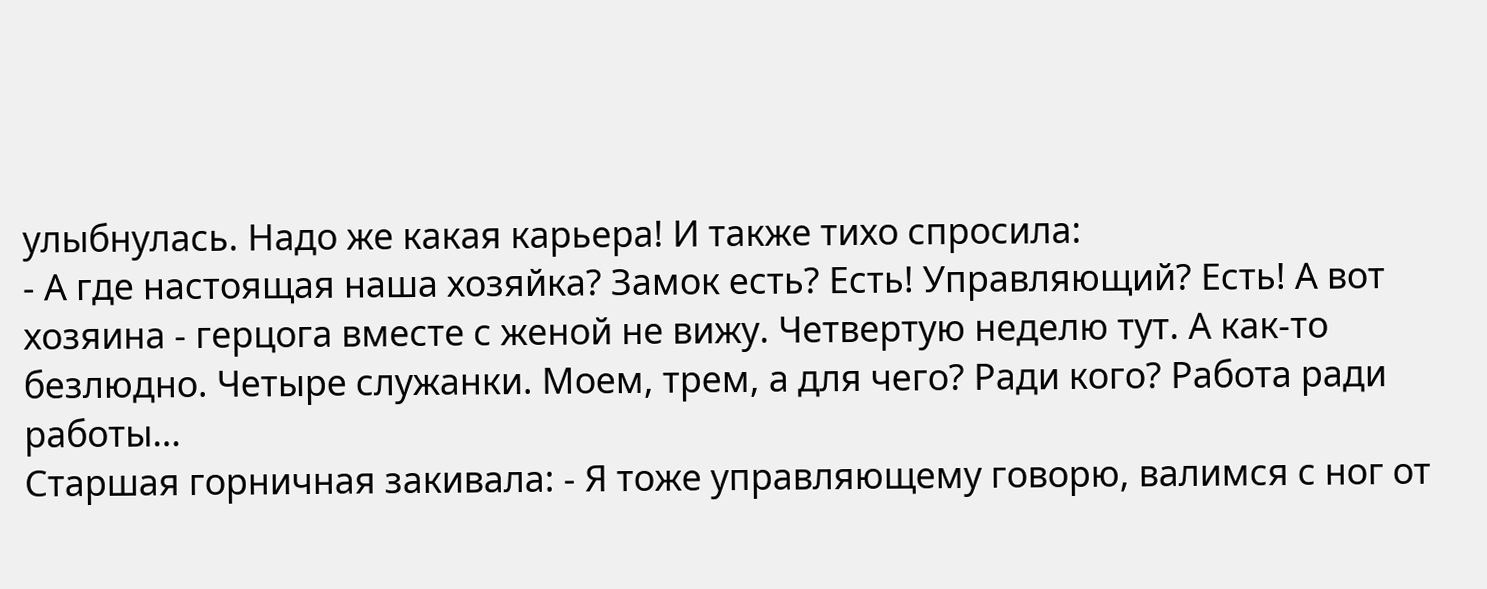улыбнулась. Надо же какая карьера! И также тихо спросила:
- А где настоящая наша хозяйка? Замок есть? Есть! Управляющий? Есть! А вот хозяина - герцога вместе с женой не вижу. Четвертую неделю тут. А как-то безлюдно. Четыре служанки. Моем, трем, а для чего? Ради кого? Работа ради работы…
Старшая горничная закивала: - Я тоже управляющему говорю, валимся с ног от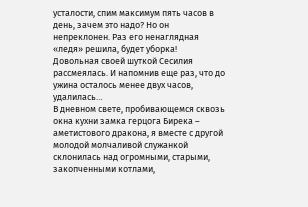усталости, спим максимум пять часов в день, зачем это надо? Но он непреклонен. Раз его ненаглядная «ледя» решила, будет уборка!
Довольная своей шуткой Сесилия рассмеялась. И напомнив еще раз, что до ужина осталось менее двух часов, удалилась…
В дневном свете, пробивающемся сквозь окна кухни замка герцога Бирека – аметистового дракона, я вместе с другой молодой молчаливой служанкой склонилась над огромными, старыми, закопченными котлами,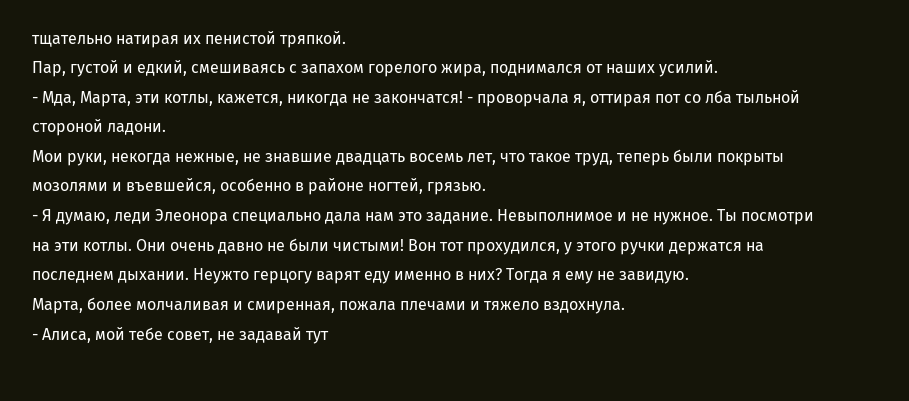тщательно натирая их пенистой тряпкой.
Пар, густой и едкий, смешиваясь с запахом горелого жира, поднимался от наших усилий.
- Мда, Марта, эти котлы, кажется, никогда не закончатся! - проворчала я, оттирая пот со лба тыльной стороной ладони.
Мои руки, некогда нежные, не знавшие двадцать восемь лет, что такое труд, теперь были покрыты мозолями и въевшейся, особенно в районе ногтей, грязью.
- Я думаю, леди Элеонора специально дала нам это задание. Невыполнимое и не нужное. Ты посмотри на эти котлы. Они очень давно не были чистыми! Вон тот прохудился, у этого ручки держатся на последнем дыхании. Неужто герцогу варят еду именно в них? Тогда я ему не завидую.
Марта, более молчаливая и смиренная, пожала плечами и тяжело вздохнула.
- Алиса, мой тебе совет, не задавай тут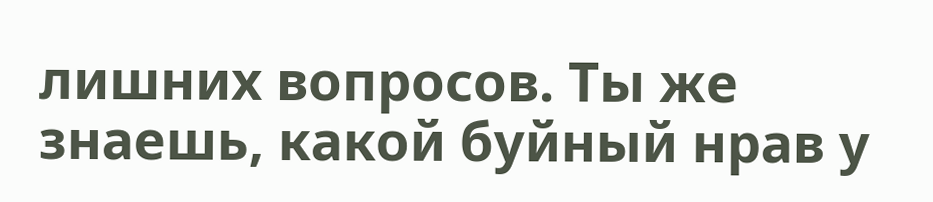лишних вопросов. Ты же знаешь, какой буйный нрав у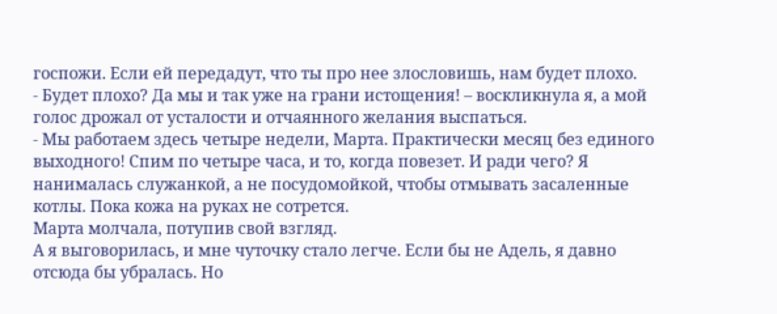госпожи. Если ей передадут, что ты про нее злословишь, нам будет плохо.
- Будет плохо? Да мы и так уже на грани истощения! – воскликнула я, а мой голос дрожал от усталости и отчаянного желания выспаться.
- Мы работаем здесь четыре недели, Марта. Практически месяц без единого выходного! Спим по четыре часа, и то, когда повезет. И ради чего? Я нанималась служанкой, а не посудомойкой, чтобы отмывать засаленные котлы. Пока кожа на руках не сотрется.
Марта молчала, потупив свой взгляд.
А я выговорилась, и мне чуточку стало легче. Если бы не Адель, я давно отсюда бы убралась. Но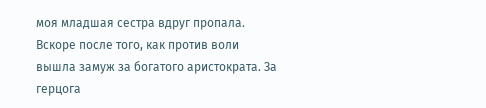моя младшая сестра вдруг пропала.
Вскоре после того, как против воли вышла замуж за богатого аристократа. За герцога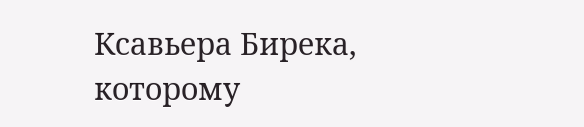Ксавьера Бирека, которому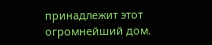принадлежит этот огромнейший дом.